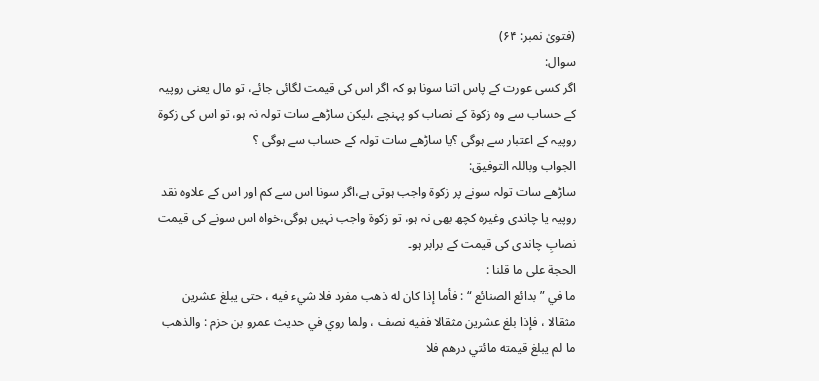(فتویٰ نمبر: ۶۴)
سوال:
اگر کسی عورت کے پاس اتنا سونا ہو کہ اگر اس کی قیمت لگائی جائے، تو مال یعنی روپیہ کے حساب سے وہ زکوة کے نصاب کو پہنچے ،لیکن ساڑھے سات تولہ نہ ہو، تو اس کی زکوة روپیہ کے اعتبار سے ہوگی ؟یا ساڑھے سات تولہ کے حساب سے ہوگی ؟
الجواب وباللہ التوفیق:
ساڑھے سات تولہ سونے پر زکوة واجب ہوتی ہے،اگر سونا اس سے کم اور اس کے علاوہ نقد روپیہ یا چاندی وغیرہ کچھ بھی نہ ہو، تو زکوة واجب نہیں ہوگی،خواہ اس سونے کی قیمت نصابِ چاندی کی قیمت کے برابر ہو۔
الحجة علی ما قلنا :
ما في ” بدائع الصنائع “ : فأما إذا کان له ذهب مفرد فلا شيء فیه ، حتی یبلغ عشرین مثقالا ، فإذا بلغ عشرین مثقالا ففیه نصف ، ولما روي في حدیث عمرو بن حزم : والذهب ما لم یبلغ قیمته مائتي درهم فلا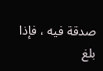صدقة فیه ، فإذا بلغ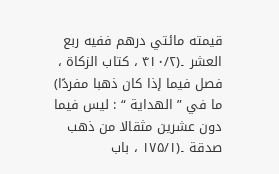قیمته مائتي درهم ففیه ربع العشر ۔(۴۱۰/۲ ، کتاب الزکاة ، فصل فیما إذا کان ذهبا مفردًا)
ما في ” الهدایة “ : لیس فیما دون عشرین مثقالا من ذهب صدقة ۔(۱۷۵/۱ ، باب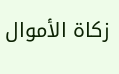زکاة الأموال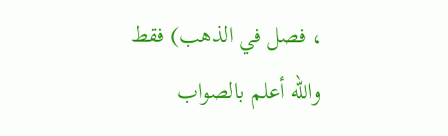، فصل في الذهب) فقط
والله أعلم بالصواب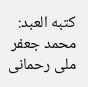کتبه العبد: محمد جعفر ملی رحمانی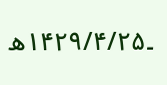۔۱۴۲۹/۴/۲۵ھ